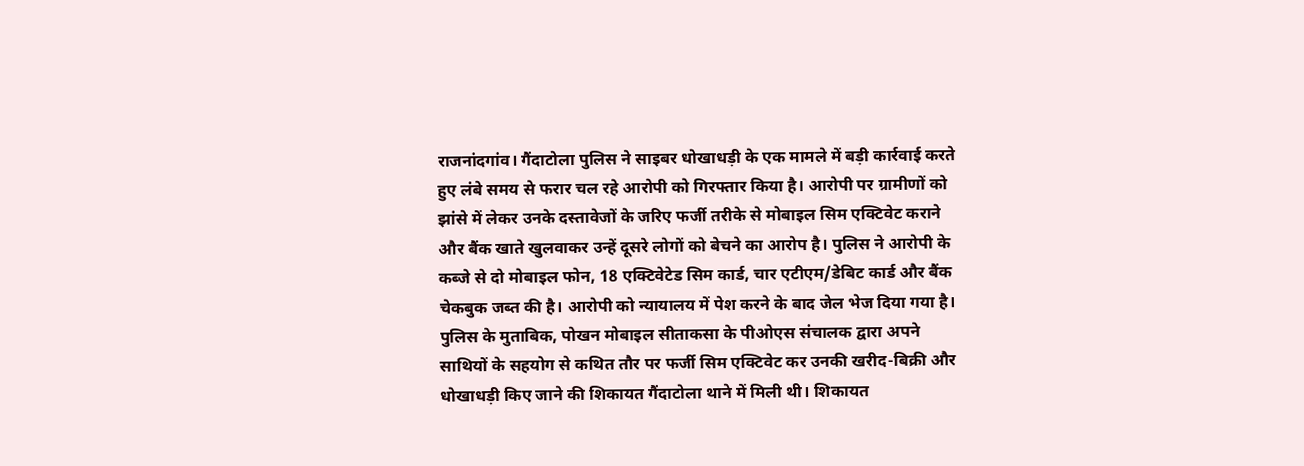राजनांदगांव। गैंदाटोला पुलिस ने साइबर धोखाधड़ी के एक मामले में बड़ी कार्रवाई करते हुए लंबे समय से फरार चल रहे आरोपी को गिरफ्तार किया है। आरोपी पर ग्रामीणों को झांसे में लेकर उनके दस्तावेजों के जरिए फर्जी तरीके से मोबाइल सिम एक्टिवेट कराने और बैंक खाते खुलवाकर उन्हें दूसरे लोगों को बेचने का आरोप है। पुलिस ने आरोपी के कब्जे से दो मोबाइल फोन, 18 एक्टिवेटेड सिम कार्ड, चार एटीएम/डेबिट कार्ड और बैंक चेकबुक जब्त की है। आरोपी को न्यायालय में पेश करने के बाद जेल भेज दिया गया है। पुलिस के मुताबिक, पोखन मोबाइल सीताकसा के पीओएस संचालक द्वारा अपने साथियों के सहयोग से कथित तौर पर फर्जी सिम एक्टिवेट कर उनकी खरीद-बिक्री और धोखाधड़ी किए जाने की शिकायत गैंदाटोला थाने में मिली थी। शिकायत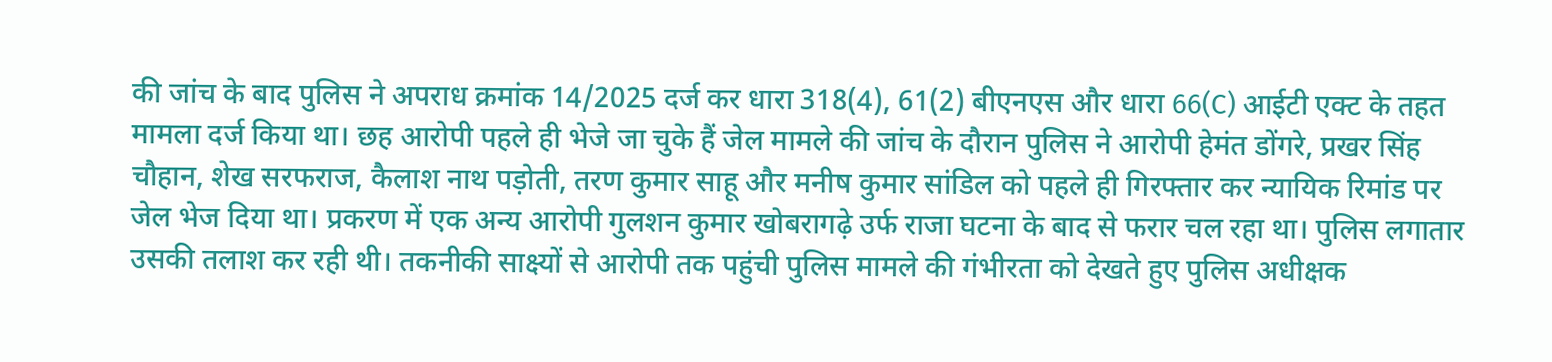की जांच के बाद पुलिस ने अपराध क्रमांक 14/2025 दर्ज कर धारा 318(4), 61(2) बीएनएस और धारा 66(C) आईटी एक्ट के तहत मामला दर्ज किया था। छह आरोपी पहले ही भेजे जा चुके हैं जेल मामले की जांच के दौरान पुलिस ने आरोपी हेमंत डोंगरे, प्रखर सिंह चौहान, शेख सरफराज, कैलाश नाथ पड़ोती, तरण कुमार साहू और मनीष कुमार सांडिल को पहले ही गिरफ्तार कर न्यायिक रिमांड पर जेल भेज दिया था। प्रकरण में एक अन्य आरोपी गुलशन कुमार खोबरागढ़े उर्फ राजा घटना के बाद से फरार चल रहा था। पुलिस लगातार उसकी तलाश कर रही थी। तकनीकी साक्ष्यों से आरोपी तक पहुंची पुलिस मामले की गंभीरता को देखते हुए पुलिस अधीक्षक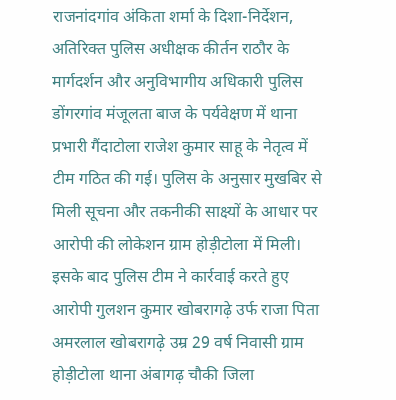राजनांदगांव अंकिता शर्मा के दिशा-निर्देशन, अतिरिक्त पुलिस अधीक्षक कीर्तन राठौर के मार्गदर्शन और अनुविभागीय अधिकारी पुलिस डोंगरगांव मंजूलता बाज के पर्यवेक्षण में थाना प्रभारी गैंदाटोला राजेश कुमार साहू के नेतृत्व में टीम गठित की गई। पुलिस के अनुसार मुखबिर से मिली सूचना और तकनीकी साक्ष्यों के आधार पर आरोपी की लोकेशन ग्राम होड़ीटोला में मिली। इसके बाद पुलिस टीम ने कार्रवाई करते हुए आरोपी गुलशन कुमार खोबरागढ़े उर्फ राजा पिता अमरलाल खोबरागढ़े उम्र 29 वर्ष निवासी ग्राम होड़ीटोला थाना अंबागढ़ चौकी जिला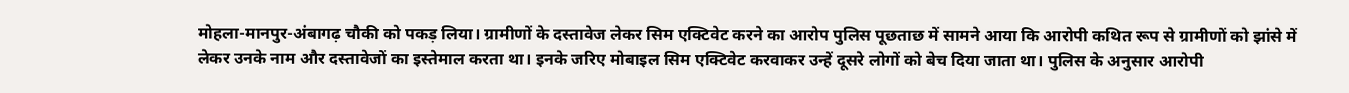मोहला-मानपुर-अंबागढ़ चौकी को पकड़ लिया। ग्रामीणों के दस्तावेज लेकर सिम एक्टिवेट करने का आरोप पुलिस पूछताछ में सामने आया कि आरोपी कथित रूप से ग्रामीणों को झांसे में लेकर उनके नाम और दस्तावेजों का इस्तेमाल करता था। इनके जरिए मोबाइल सिम एक्टिवेट करवाकर उन्हें दूसरे लोगों को बेच दिया जाता था। पुलिस के अनुसार आरोपी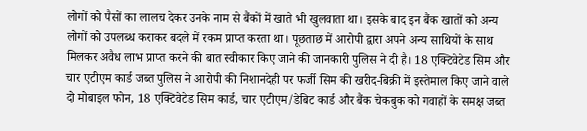लोगों को पैसों का लालच देकर उनके नाम से बैंकों में खाते भी खुलवाता था। इसके बाद इन बैंक खातों को अन्य लोगों को उपलब्ध कराकर बदले में रकम प्राप्त करता था। पूछताछ में आरोपी द्वारा अपने अन्य साथियों के साथ मिलकर अवैध लाभ प्राप्त करने की बात स्वीकार किए जाने की जानकारी पुलिस ने दी है। 18 एक्टिवेटेड सिम और चार एटीएम कार्ड जब्त पुलिस ने आरोपी की निशानदेही पर फर्जी सिम की खरीद-बिक्री में इस्तेमाल किए जाने वाले दो मोबाइल फोन, 18 एक्टिवेटेड सिम कार्ड, चार एटीएम/डेबिट कार्ड और बैंक चेकबुक को गवाहों के समक्ष जब्त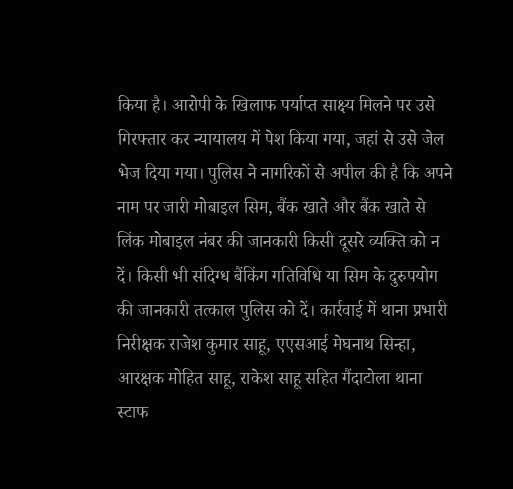किया है। आरोपी के खिलाफ पर्याप्त साक्ष्य मिलने पर उसे गिरफ्तार कर न्यायालय में पेश किया गया, जहां से उसे जेल भेज दिया गया। पुलिस ने नागरिकों से अपील की है कि अपने नाम पर जारी मोबाइल सिम, बैंक खाते और बैंक खाते से लिंक मोबाइल नंबर की जानकारी किसी दूसरे व्यक्ति को न दें। किसी भी संदिग्ध बैंकिंग गतिविधि या सिम के दुरुपयोग की जानकारी तत्काल पुलिस को दें। कार्रवाई में थाना प्रभारी निरीक्षक राजेश कुमार साहू, एएसआई मेघनाथ सिन्हा, आरक्षक मोहित साहू, राकेश साहू सहित गैंदाटोला थाना स्टाफ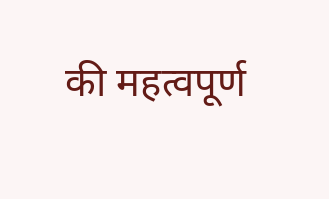की महत्वपूर्ण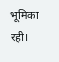भूमिका रही।